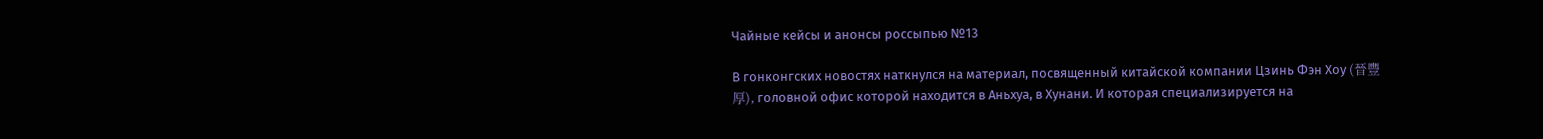Чайные кейсы и анонсы россыпью №13

В гонконгских новостях наткнулся на материал, посвященный китайской компании Цзинь Фэн Хоу (晉豐厚), головной офис которой находится в Аньхуа, в Хунани. И которая специализируется на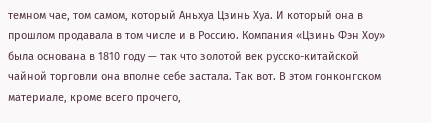темном чае, том самом, который Аньхуа Цзинь Хуа. И который она в прошлом продавала в том числе и в Россию. Компания «Цзинь Фэн Хоу» была основана в 1810 году — так что золотой век русско-китайской чайной торговли она вполне себе застала. Так вот. В этом гонконгском материале, кроме всего прочего,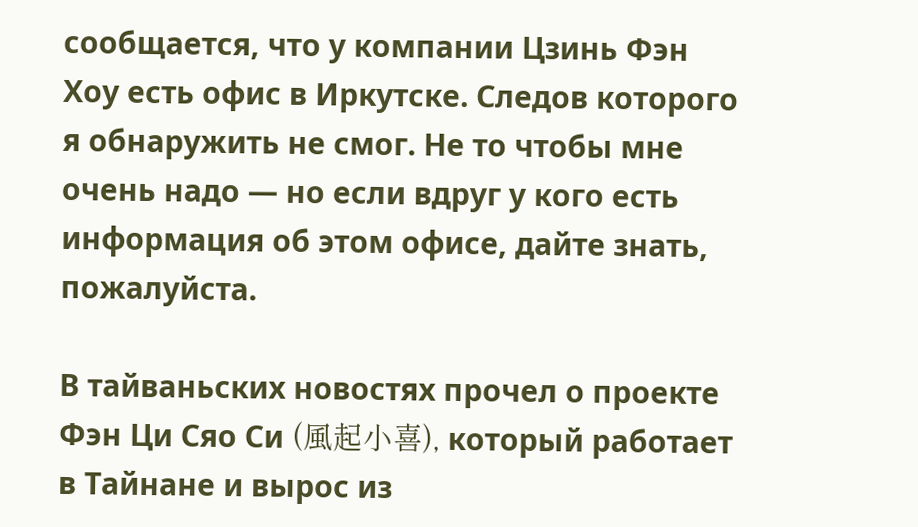сообщается, что у компании Цзинь Фэн Хоу есть офис в Иркутске. Следов которого я обнаружить не смог. Не то чтобы мне очень надо — но если вдруг у кого есть информация об этом офисе, дайте знать, пожалуйста.

В тайваньских новостях прочел о проекте Фэн Ци Сяо Си (風起小喜), который работает в Тайнане и вырос из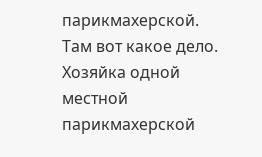парикмахерской. Там вот какое дело. Хозяйка одной местной парикмахерской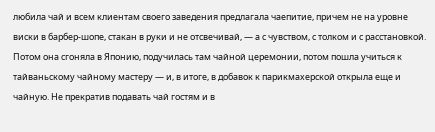любила чай и всем клиентам своего заведения предлагала чаепитие, причем не на уровне виски в барбер-шопе, стакан в руки и не отсвечивай, — а с чувством, с толком и с расстановкой. Потом она сгоняла в Японию, подучилась там чайной церемонии, потом пошла учиться к тайваньскому чайному мастеру — и, в итоге, в добавок к парикмахерской открыла еще и чайную. Не прекратив подавать чай гостям и в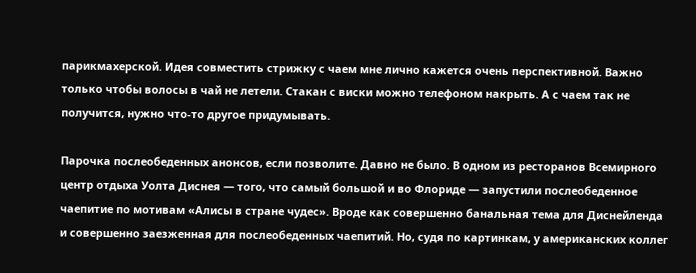парикмахерской. Идея совместить стрижку с чаем мне лично кажется очень перспективной. Важно только чтобы волосы в чай не летели. Стакан с виски можно телефоном накрыть. А с чаем так не получится, нужно что-то другое придумывать.

Парочка послеобеденных анонсов, если позволите. Давно не было. В одном из ресторанов Всемирного центр отдыха Уолта Диснея — того, что самый большой и во Флориде — запустили послеобеденное чаепитие по мотивам «Алисы в стране чудес». Вроде как совершенно банальная тема для Диснейленда и совершенно заезженная для послеобеденных чаепитий. Но, судя по картинкам, у американских коллег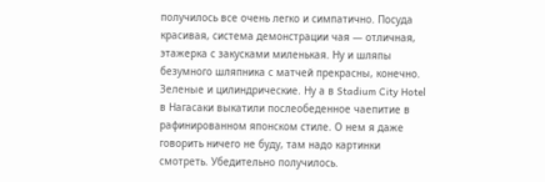получилось все очень легко и симпатично. Посуда красивая, система демонстрации чая — отличная, этажерка с закусками миленькая. Ну и шляпы безумного шляпника с матчей прекрасны, конечно. Зеленые и цилиндрические. Ну а в Stadium City Hotel в Нагасаки выкатили послеобеденное чаепитие в рафинированном японском стиле. О нем я даже говорить ничего не буду, там надо картинки смотреть. Убедительно получилось.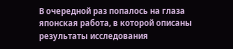В очередной раз попалось на глаза японская работа, в которой описаны результаты исследования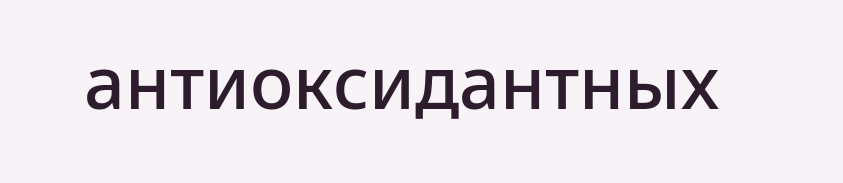антиоксидантных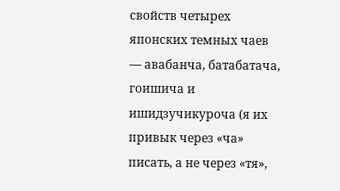свойств четырех японских темных чаев — авабанча, батабатача, гоишича и ишидзучикуроча (я их привык через «ча» писать, а не через «тя»,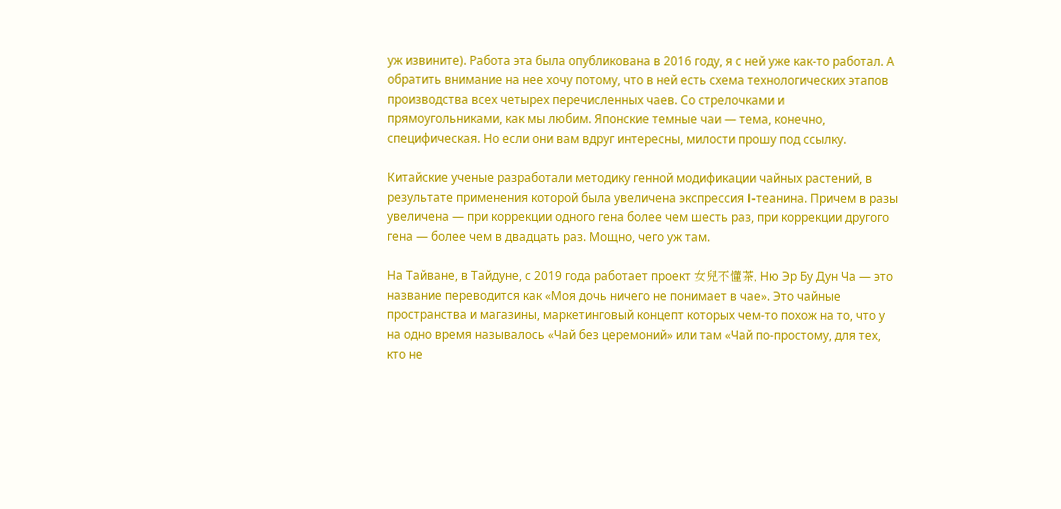уж извините). Работа эта была опубликована в 2016 году, я с ней уже как-то работал. А обратить внимание на нее хочу потому, что в ней есть схема технологических этапов производства всех четырех перечисленных чаев. Со стрелочками и прямоугольниками, как мы любим. Японские темные чаи — тема, конечно, специфическая. Но если они вам вдруг интересны, милости прошу под ссылку.

Китайские ученые разработали методику генной модификации чайных растений, в результате применения которой была увеличена экспрессия l-теанина. Причем в разы увеличена — при коррекции одного гена более чем шесть раз, при коррекции другого гена — более чем в двадцать раз. Мощно, чего уж там.

На Тайване, в Тайдуне, с 2019 года работает проект 女兒不懂茶, Ню Эр Бу Дун Ча — это название переводится как «Моя дочь ничего не понимает в чае». Это чайные пространства и магазины, маркетинговый концепт которых чем-то похож на то, что у на одно время называлось «Чай без церемоний» или там «Чай по-простому, для тех, кто не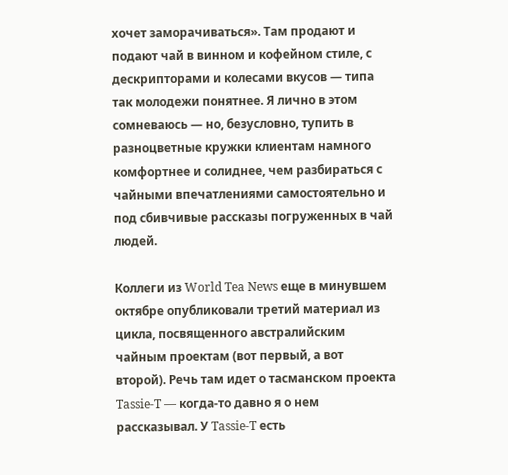хочет заморачиваться». Там продают и подают чай в винном и кофейном стиле, с дескрипторами и колесами вкусов — типа так молодежи понятнее. Я лично в этом сомневаюсь — но, безусловно, тупить в разноцветные кружки клиентам намного комфортнее и солиднее, чем разбираться с чайными впечатлениями самостоятельно и под сбивчивые рассказы погруженных в чай людей.

Коллеги из World Tea News еще в минувшем октябре опубликовали третий материал из цикла, посвященного австралийским чайным проектам (вот первый, а вот второй). Речь там идет о тасманском проекта Tassie-T — когда-то давно я о нем рассказывал. У Tassie-T есть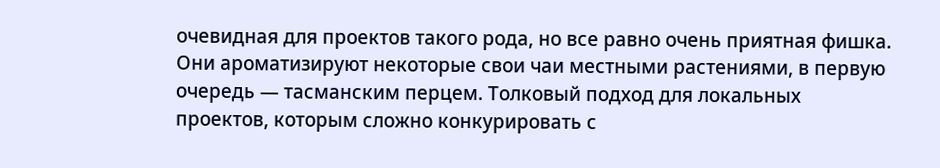очевидная для проектов такого рода, но все равно очень приятная фишка. Они ароматизируют некоторые свои чаи местными растениями, в первую очередь — тасманским перцем. Толковый подход для локальных проектов, которым сложно конкурировать с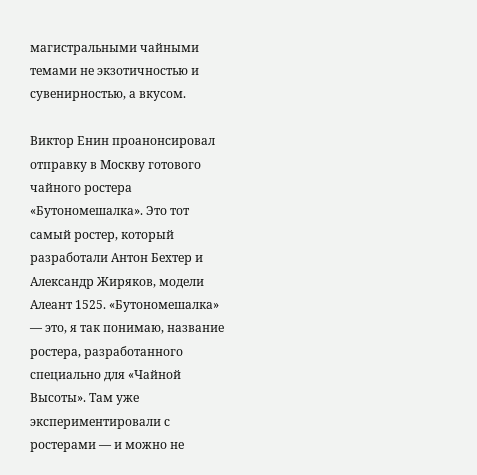магистральными чайными темами не экзотичностью и сувенирностью, а вкусом.

Виктор Енин проанонсировал отправку в Москву готового чайного ростера «Бутономешалка». Это тот самый ростер, который разработали Антон Бехтер и Александр Жиряков, модели Алеант 1525. «Бутономешалка» — это, я так понимаю, название ростера, разработанного специально для «Чайной Высоты». Там уже экспериментировали с ростерами — и можно не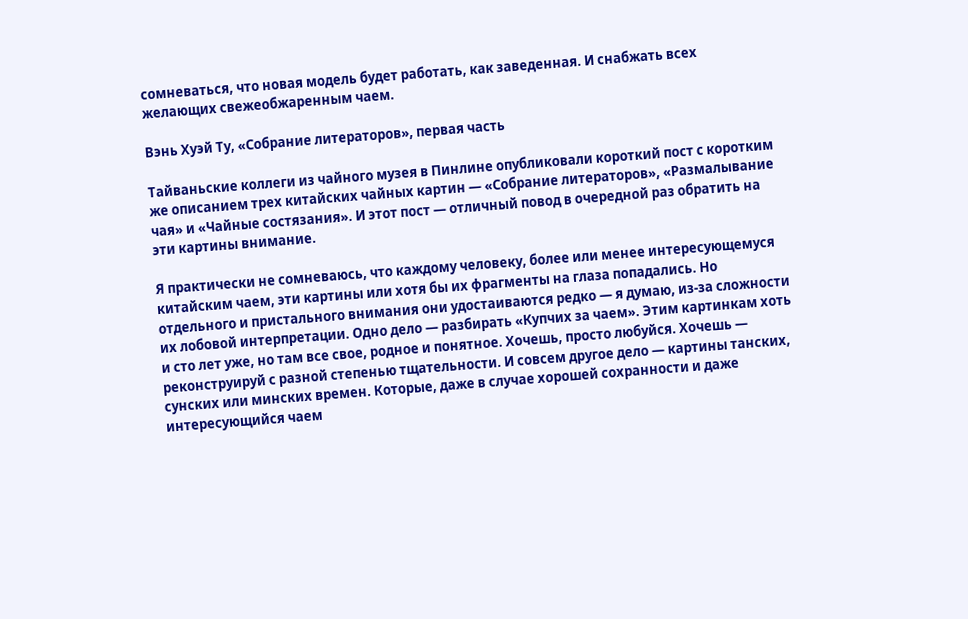сомневаться, что новая модель будет работать, как заведенная. И снабжать всех желающих свежеобжаренным чаем.

Вэнь Хуэй Ту, «Собрание литераторов», первая часть

Тайваньские коллеги из чайного музея в Пинлине опубликовали короткий пост с коротким же описанием трех китайских чайных картин — «Собрание литераторов», «Размалывание чая» и «Чайные состязания». И этот пост — отличный повод в очередной раз обратить на эти картины внимание.

Я практически не сомневаюсь, что каждому человеку, более или менее интересующемуся китайским чаем, эти картины или хотя бы их фрагменты на глаза попадались. Но отдельного и пристального внимания они удостаиваются редко — я думаю, из-за сложности их лобовой интерпретации. Одно дело — разбирать «Купчих за чаем». Этим картинкам хоть и сто лет уже, но там все свое, родное и понятное. Хочешь, просто любуйся. Хочешь — реконструируй с разной степенью тщательности. И совсем другое дело — картины танских, сунских или минских времен. Которые, даже в случае хорошей сохранности и даже интересующийся чаем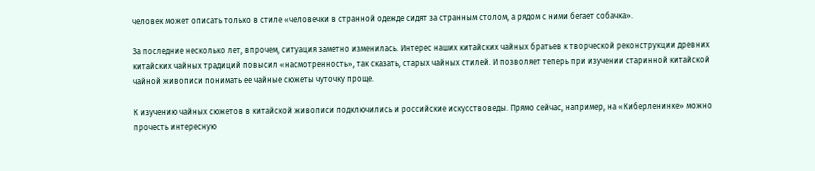человек может описать только в стиле «человечки в странной одежде сидят за странным столом, а рядом с ними бегает собачка».

За последние несколько лет, впрочем, ситуация заметно изменилась. Интерес наших китайских чайных братьев к творческой реконструкции древних китайских чайных традиций повысил «насмотренность», так сказать, старых чайных стилей. И позволяет теперь при изучении старинной китайской чайной живописи понимать ее чайные сюжеты чуточку проще.

К изучению чайных сюжетов в китайской живописи подключились и российские искусствоведы. Прямо сейчас, например, на «Киберленинке» можно прочесть интересную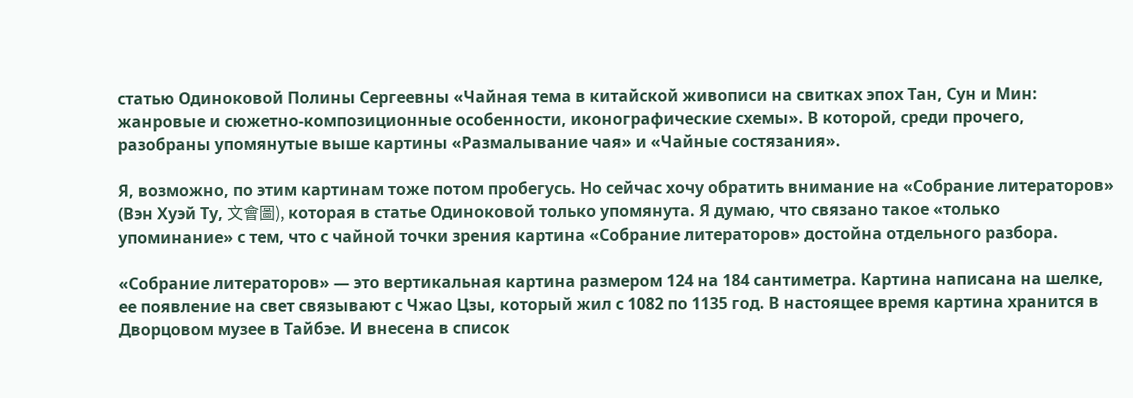статью Одиноковой Полины Сергеевны «Чайная тема в китайской живописи на свитках эпох Тан, Сун и Мин: жанровые и сюжетно-композиционные особенности, иконографические схемы». В которой, среди прочего, разобраны упомянутые выше картины «Размалывание чая» и «Чайные состязания».

Я, возможно, по этим картинам тоже потом пробегусь. Но сейчас хочу обратить внимание на «Собрание литераторов» (Вэн Хуэй Ту, 文會圖), которая в статье Одиноковой только упомянута. Я думаю, что связано такое «только упоминание» с тем, что с чайной точки зрения картина «Собрание литераторов» достойна отдельного разбора.

«Собрание литераторов» — это вертикальная картина размером 124 на 184 сантиметра. Картина написана на шелке, ее появление на свет связывают с Чжао Цзы, который жил с 1082 по 1135 год. В настоящее время картина хранится в Дворцовом музее в Тайбэе. И внесена в список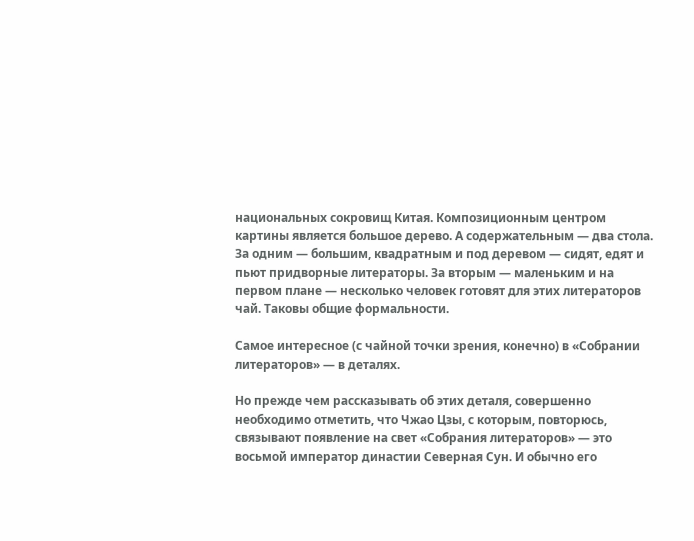национальных сокровищ Китая. Композиционным центром картины является большое дерево. А содержательным — два стола. За одним — большим, квадратным и под деревом — сидят, едят и пьют придворные литераторы. За вторым — маленьким и на первом плане — несколько человек готовят для этих литераторов чай. Таковы общие формальности.

Самое интересное (с чайной точки зрения, конечно) в «Собрании литераторов» — в деталях.

Но прежде чем рассказывать об этих деталя, совершенно необходимо отметить, что Чжао Цзы, с которым, повторюсь, связывают появление на свет «Собрания литераторов» — это восьмой император династии Северная Сун. И обычно его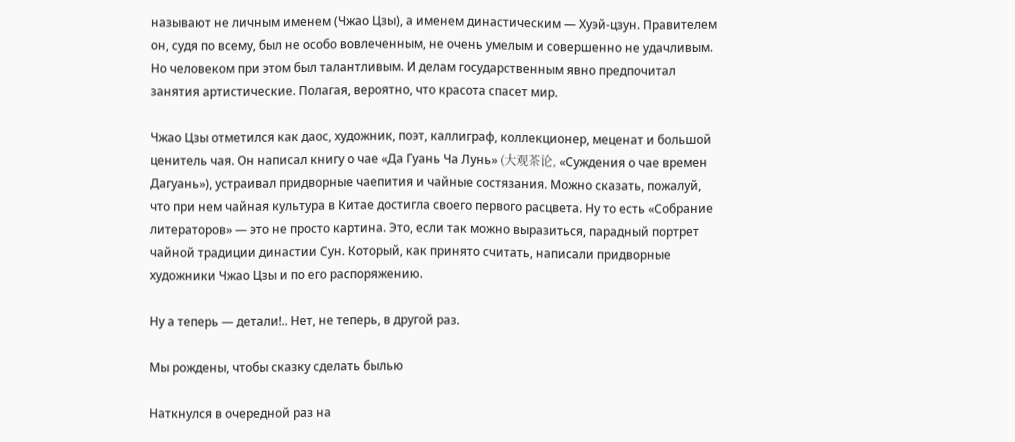называют не личным именем (Чжао Цзы), а именем династическим — Хуэй-цзун. Правителем он, судя по всему, был не особо вовлеченным, не очень умелым и совершенно не удачливым. Но человеком при этом был талантливым. И делам государственным явно предпочитал занятия артистические. Полагая, вероятно, что красота спасет мир.

Чжао Цзы отметился как даос, художник, поэт, каллиграф, коллекционер, меценат и большой ценитель чая. Он написал книгу о чае «Да Гуань Ча Лунь» (大观茶论, «Суждения о чае времен Дагуань»), устраивал придворные чаепития и чайные состязания. Можно сказать, пожалуй, что при нем чайная культура в Китае достигла своего первого расцвета. Ну то есть «Собрание литераторов» — это не просто картина. Это, если так можно выразиться, парадный портрет чайной традиции династии Сун. Который, как принято считать, написали придворные художники Чжао Цзы и по его распоряжению.

Ну а теперь — детали!.. Нет, не теперь, в другой раз.

Мы рождены, чтобы сказку сделать былью

Наткнулся в очередной раз на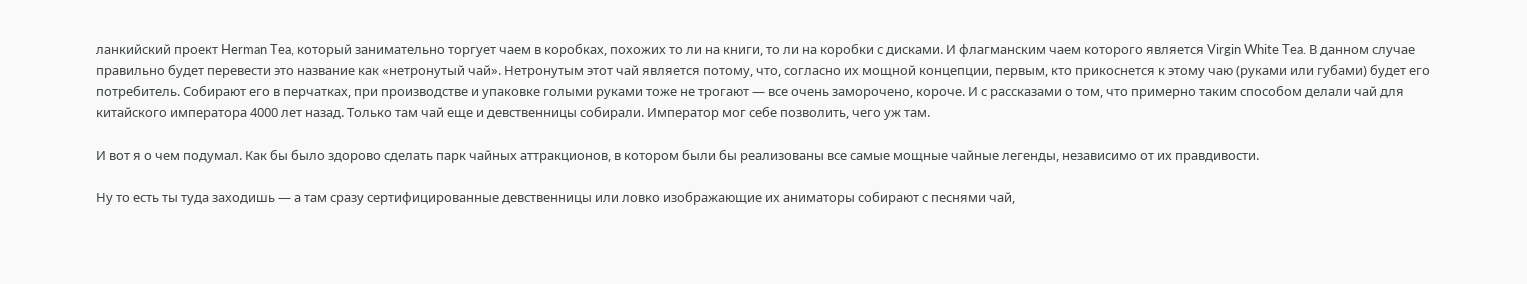ланкийский проект Herman Tea, который занимательно торгует чаем в коробках, похожих то ли на книги, то ли на коробки с дисками. И флагманским чаем которого является Virgin White Tea. В данном случае правильно будет перевести это название как «нетронутый чай». Нетронутым этот чай является потому, что, согласно их мощной концепции, первым, кто прикоснется к этому чаю (руками или губами) будет его потребитель. Собирают его в перчатках, при производстве и упаковке голыми руками тоже не трогают — все очень заморочено, короче. И с рассказами о том, что примерно таким способом делали чай для китайского императора 4000 лет назад. Только там чай еще и девственницы собирали. Император мог себе позволить, чего уж там.

И вот я о чем подумал. Как бы было здорово сделать парк чайных аттракционов, в котором были бы реализованы все самые мощные чайные легенды, независимо от их правдивости.

Ну то есть ты туда заходишь — а там сразу сертифицированные девственницы или ловко изображающие их аниматоры собирают с песнями чай,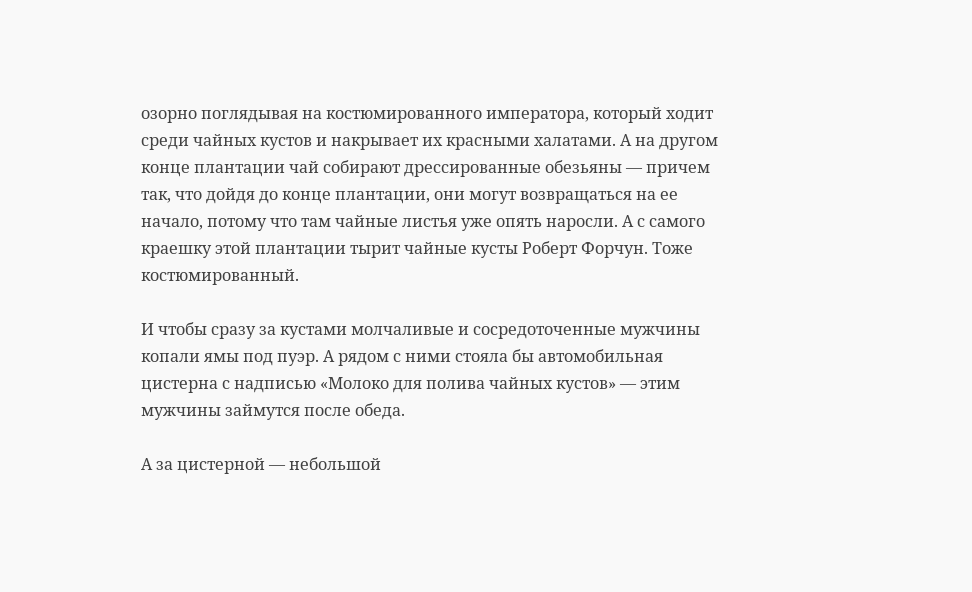озорно поглядывая на костюмированного императора, который ходит среди чайных кустов и накрывает их красными халатами. А на другом конце плантации чай собирают дрессированные обезьяны — причем так, что дойдя до конце плантации, они могут возвращаться на ее начало, потому что там чайные листья уже опять наросли. А с самого краешку этой плантации тырит чайные кусты Роберт Форчун. Тоже костюмированный.

И чтобы сразу за кустами молчаливые и сосредоточенные мужчины копали ямы под пуэр. А рядом с ними стояла бы автомобильная цистерна с надписью «Молоко для полива чайных кустов» — этим мужчины займутся после обеда.

А за цистерной — небольшой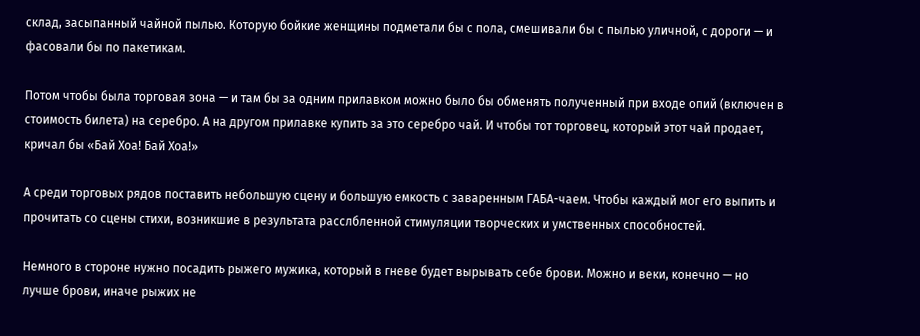склад, засыпанный чайной пылью. Которую бойкие женщины подметали бы с пола, смешивали бы с пылью уличной, с дороги — и фасовали бы по пакетикам.

Потом чтобы была торговая зона — и там бы за одним прилавком можно было бы обменять полученный при входе опий (включен в стоимость билета) на серебро. А на другом прилавке купить за это серебро чай. И чтобы тот торговец, который этот чай продает, кричал бы «Бай Хоа! Бай Хоа!»

А среди торговых рядов поставить небольшую сцену и большую емкость с заваренным ГАБА-чаем. Чтобы каждый мог его выпить и прочитать со сцены стихи, возникшие в результата расслбленной стимуляции творческих и умственных способностей.

Немного в стороне нужно посадить рыжего мужика, который в гневе будет вырывать себе брови. Можно и веки, конечно — но лучше брови, иначе рыжих не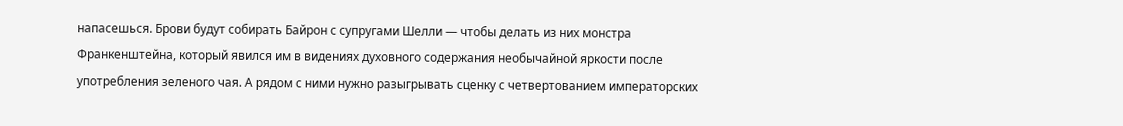напасешься. Брови будут собирать Байрон с супругами Шелли — чтобы делать из них монстра Франкенштейна, который явился им в видениях духовного содержания необычайной яркости после употребления зеленого чая. А рядом с ними нужно разыгрывать сценку с четвертованием императорских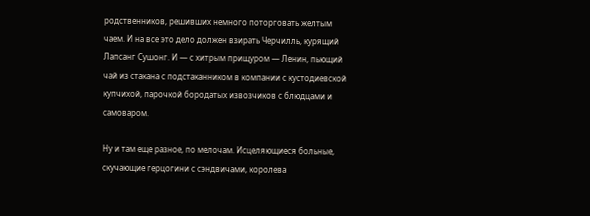родственников, решивших немного поторговать желтым чаем. И на все это дело должен взирать Черчилль, курящий Лапсанг Сушонг. И — с хитрым прищуром — Ленин, пьющий чай из стакана с подстаканником в компании с кустодиевской купчихой, парочкой бородатых извозчиков с блюдцами и самоваром.

Ну и там еще разное, по мелочам. Исцеляющиеся больные, скучающие герцогини с сэндвичами, королева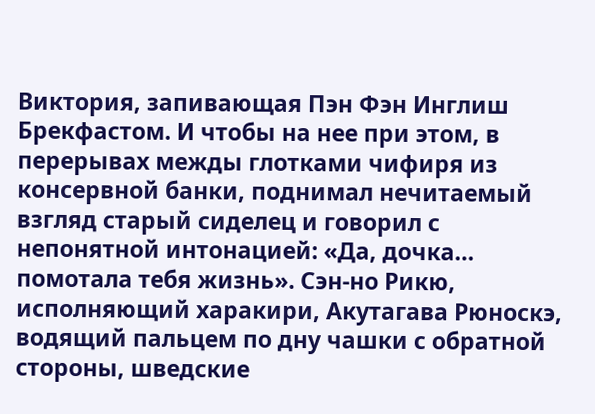Виктория, запивающая Пэн Фэн Инглиш Брекфастом. И чтобы на нее при этом, в перерывах межды глотками чифиря из консервной банки, поднимал нечитаемый взгляд старый сиделец и говорил с непонятной интонацией: «Да, дочка… помотала тебя жизнь». Сэн-но Рикю, исполняющий харакири, Акутагава Рюноскэ, водящий пальцем по дну чашки с обратной стороны, шведские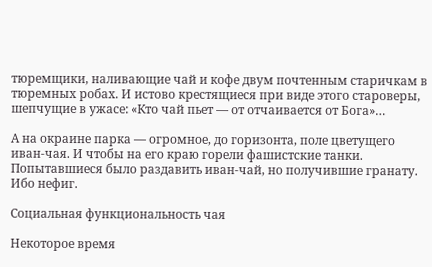тюремщики, наливающие чай и кофе двум почтенным старичкам в тюремных робах. И истово крестящиеся при виде этого староверы, шепчущие в ужасе: «Кто чай пьет — от отчаивается от Бога»…

А на окраине парка — огромное, до горизонта, поле цветущего иван-чая. И чтобы на его краю горели фашистские танки. Попытавшиеся было раздавить иван-чай, но получившие гранату. Ибо нефиг.

Социальная функциональность чая

Некоторое время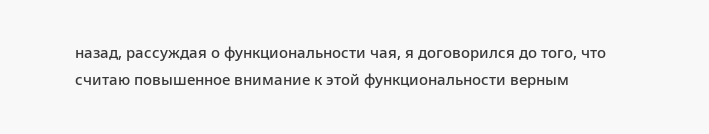назад, рассуждая о функциональности чая, я договорился до того, что считаю повышенное внимание к этой функциональности верным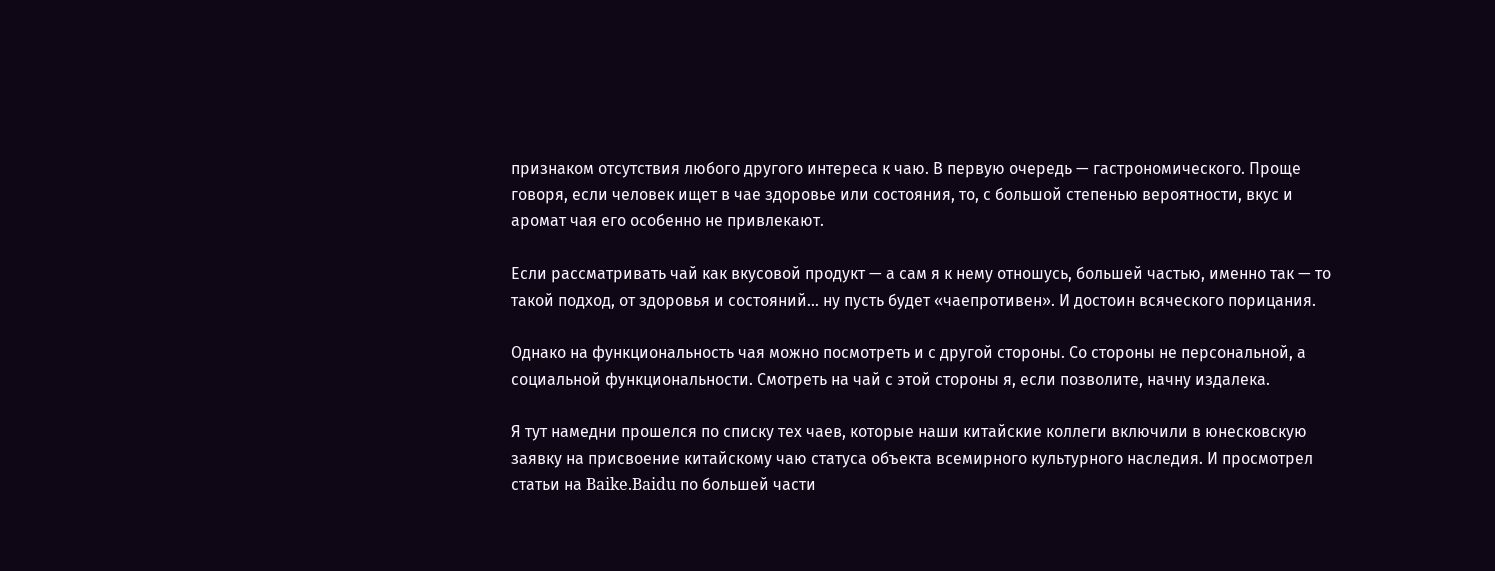признаком отсутствия любого другого интереса к чаю. В первую очередь — гастрономического. Проще говоря, если человек ищет в чае здоровье или состояния, то, с большой степенью вероятности, вкус и аромат чая его особенно не привлекают.

Если рассматривать чай как вкусовой продукт — а сам я к нему отношусь, большей частью, именно так — то такой подход, от здоровья и состояний… ну пусть будет «чаепротивен». И достоин всяческого порицания.

Однако на функциональность чая можно посмотреть и с другой стороны. Со стороны не персональной, а социальной функциональности. Смотреть на чай с этой стороны я, если позволите, начну издалека.

Я тут намедни прошелся по списку тех чаев, которые наши китайские коллеги включили в юнесковскую заявку на присвоение китайскому чаю статуса объекта всемирного культурного наследия. И просмотрел статьи на Baike.Baidu по большей части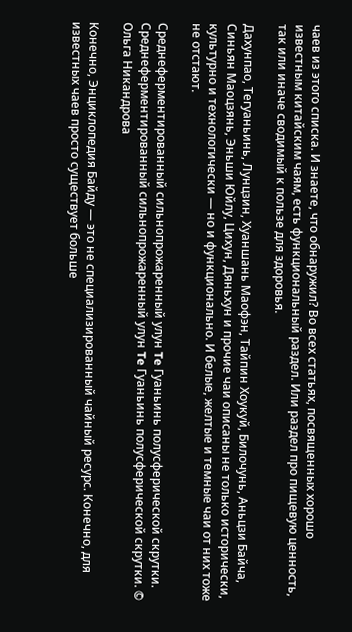чаев из этого списка. И знаете, что обнаружил? Во всех статьях, посвященных хорошо известным китайским чаям, есть функциональный раздел. Или раздел про пищевую ценность, так или иначе сводимый к пользе для здоровья.

Дахунпао, Тегуаньинь, Лунцзин, Хуаншань Маофэн, Тайпин Хоукуй, Билочунь, Аньцзи Байча, Синьян Маоцзянь, Эньши Юйлу, Цихун, Дяньхун и прочие чаи описаны не только исторически, культурно и технологически — но и функционально. И белые, желтые и темные чаи от них тоже не отстают.

Среднеферментированный сильнопрожаренный улун Te Гуаньинь полусферической скрутки.
Среднеферментированный сильнопрожаренный улун Te Гуаньинь полусферической скрутки. © Ольга Никандрова

Конечно, Энциклопедия Байду — это не специализированный чайный ресурс. Конечно, для известных чаев просто существует больше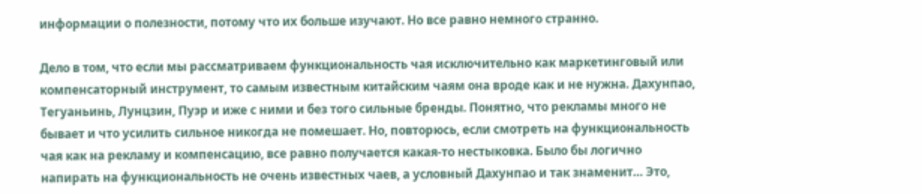информации о полезности, потому что их больше изучают. Но все равно немного странно.

Дело в том, что если мы рассматриваем функциональность чая исключительно как маркетинговый или компенсаторный инструмент, то самым известным китайским чаям она вроде как и не нужна. Дахунпао, Тегуаньинь, Лунцзин, Пуэр и иже с ними и без того сильные бренды. Понятно, что рекламы много не бывает и что усилить сильное никогда не помешает. Но, повторюсь, если смотреть на функциональность чая как на рекламу и компенсацию, все равно получается какая-то нестыковка. Было бы логично напирать на функциональность не очень известных чаев, а условный Дахунпао и так знаменит… Это,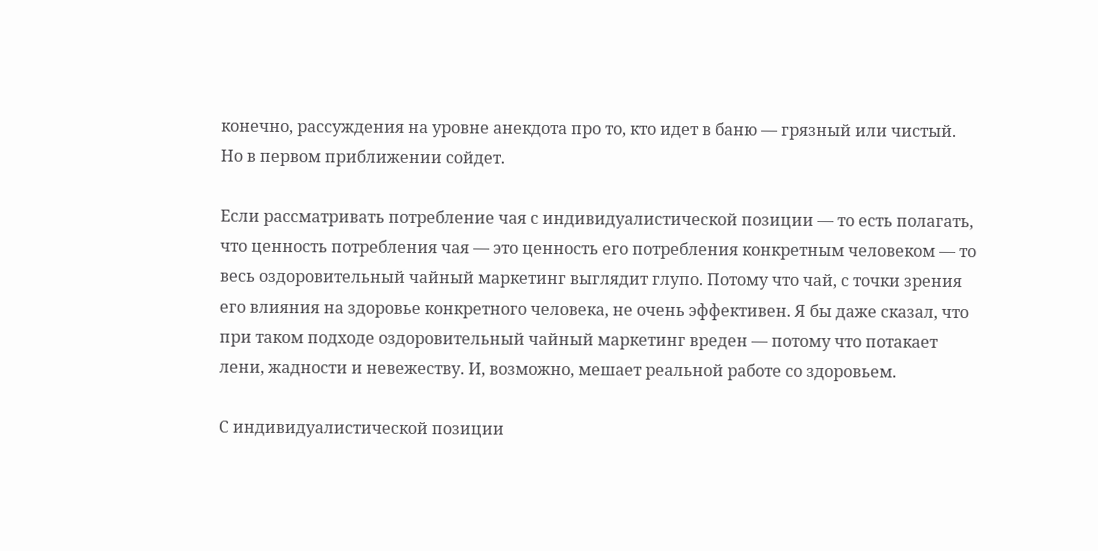конечно, рассуждения на уровне анекдота про то, кто идет в баню — грязный или чистый. Но в первом приближении сойдет.

Если рассматривать потребление чая с индивидуалистической позиции — то есть полагать, что ценность потребления чая — это ценность его потребления конкретным человеком — то весь оздоровительный чайный маркетинг выглядит глупо. Потому что чай, с точки зрения его влияния на здоровье конкретного человека, не очень эффективен. Я бы даже сказал, что при таком подходе оздоровительный чайный маркетинг вреден — потому что потакает лени, жадности и невежеству. И, возможно, мешает реальной работе со здоровьем.

С индивидуалистической позиции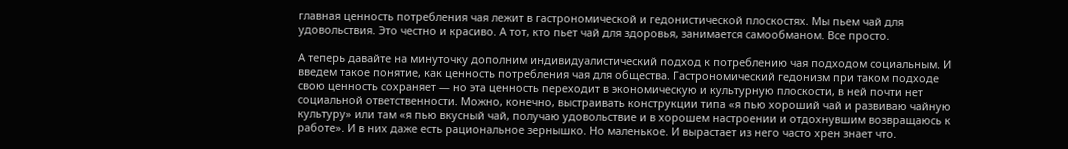главная ценность потребления чая лежит в гастрономической и гедонистической плоскостях. Мы пьем чай для удовольствия. Это честно и красиво. А тот, кто пьет чай для здоровья, занимается самообманом. Все просто.

А теперь давайте на минуточку дополним индивидуалистический подход к потреблению чая подходом социальным. И введем такое понятие, как ценность потребления чая для общества. Гастрономический гедонизм при таком подходе свою ценность сохраняет — но эта ценность переходит в экономическую и культурную плоскости, в ней почти нет социальной ответственности. Можно, конечно, выстраивать конструкции типа «я пью хороший чай и развиваю чайную культуру» или там «я пью вкусный чай, получаю удовольствие и в хорошем настроении и отдохнувшим возвращаюсь к работе». И в них даже есть рациональное зернышко. Но маленькое. И вырастает из него часто хрен знает что.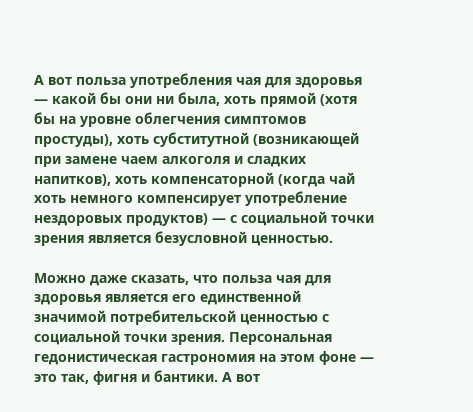А вот польза употребления чая для здоровья — какой бы они ни была, хоть прямой (хотя бы на уровне облегчения симптомов простуды), хоть субститутной (возникающей при замене чаем алкоголя и сладких напитков), хоть компенсаторной (когда чай хоть немного компенсирует употребление нездоровых продуктов) — с социальной точки зрения является безусловной ценностью.

Можно даже сказать, что польза чая для здоровья является его единственной значимой потребительской ценностью с социальной точки зрения. Персональная гедонистическая гастрономия на этом фоне — это так, фигня и бантики. А вот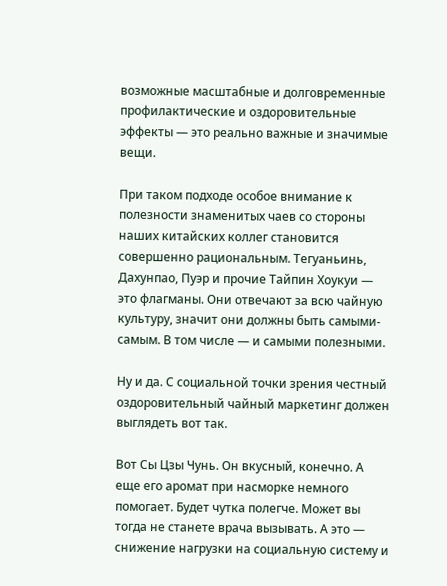возможные масштабные и долговременные профилактические и оздоровительные эффекты — это реально важные и значимые вещи.

При таком подходе особое внимание к полезности знаменитых чаев со стороны наших китайских коллег становится совершенно рациональным. Тегуаньинь, Дахунпао, Пуэр и прочие Тайпин Хоукуи — это флагманы. Они отвечают за всю чайную культуру, значит они должны быть самыми-самым. В том числе — и самыми полезными.

Ну и да. С социальной точки зрения честный оздоровительный чайный маркетинг должен выглядеть вот так.

Вот Сы Цзы Чунь. Он вкусный, конечно. А еще его аромат при насморке немного помогает. Будет чутка полегче. Может вы тогда не станете врача вызывать. А это — снижение нагрузки на социальную систему и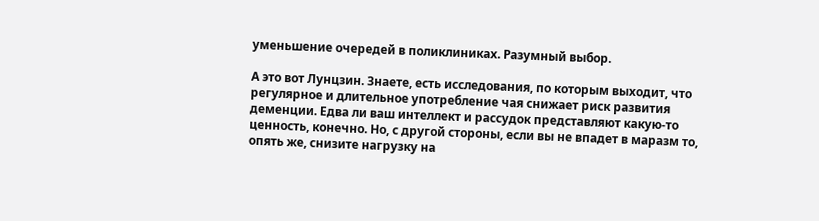уменьшение очередей в поликлиниках. Разумный выбор.

А это вот Лунцзин. Знаете, есть исследования, по которым выходит, что регулярное и длительное употребление чая снижает риск развития деменции. Едва ли ваш интеллект и рассудок представляют какую-то ценность, конечно. Но, с другой стороны, если вы не впадет в маразм то, опять же, снизите нагрузку на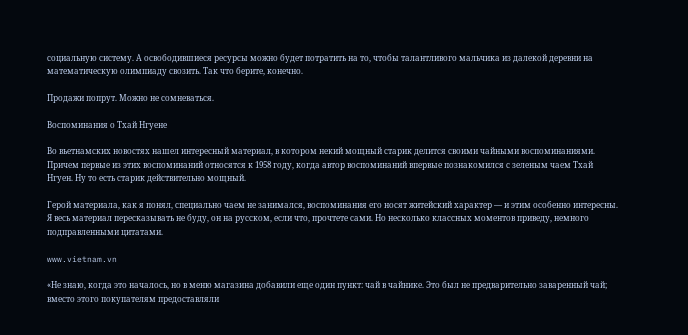социальную систему. А освободившиеся ресурсы можно будет потратить на то, чтобы талантливого мальчика из далекой деревни на математическую олимпиаду свозить. Так что берите, конечно.

Продажи попрут. Можно не сомневаться.

Воспоминания о Тхай Нгуене

Во вьетнамских новостях нашел интересный материал, в котором некий мощный старик делится своими чайными воспоминаниями. Причем первые из этих воспоминаний относятся к 1958 году, когда автор воспоминаний впервые познакомился с зеленым чаем Тхай Нгуен. Ну то есть старик действительно мощный.

Герой материала, как я понял, специально чаем не занимался, воспоминания его носят житейский характер — и этим особенно интересны. Я весь материал пересказывать не буду, он на русском, если что, прочтете сами. Но несколько классных моментов приведу, немного подправленными цитатами.

www.vietnam.vn

«Не знаю, когда это началось, но в меню магазина добавили еще один пункт: чай в чайнике. Это был не предварительно заваренный чай; вместо этого покупателям предоставляли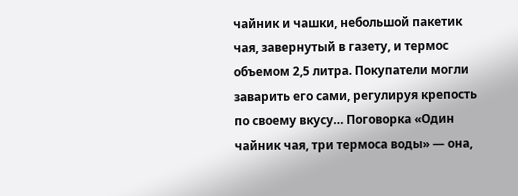чайник и чашки, небольшой пакетик чая, завернутый в газету, и термос объемом 2,5 литра. Покупатели могли заварить его сами, регулируя крепость по своему вкусу… Поговорка «Один чайник чая, три термоса воды» — она,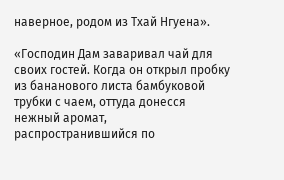наверное, родом из Тхай Нгуена».

«Господин Дам заваривал чай для своих гостей. Когда он открыл пробку из бананового листа бамбуковой трубки с чаем, оттуда донесся нежный аромат, распространившийся по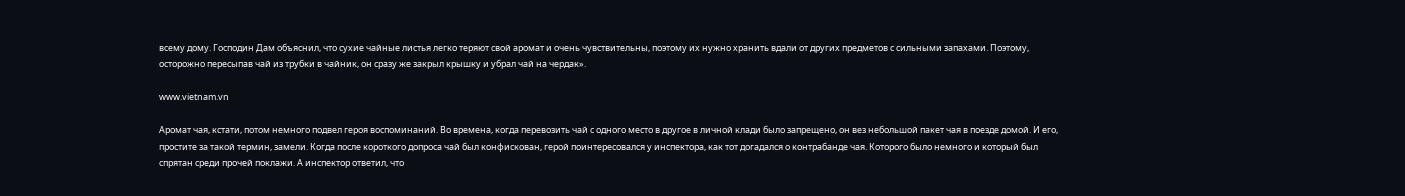всему дому. Господин Дам объяснил, что сухие чайные листья легко теряют свой аромат и очень чувствительны, поэтому их нужно хранить вдали от других предметов с сильными запахами. Поэтому, осторожно пересыпав чай из трубки в чайник, он сразу же закрыл крышку и убрал чай на чердак».

www.vietnam.vn

Аромат чая, кстати, потом немного подвел героя воспоминаний. Во времена, когда перевозить чай с одного место в другое в личной клади было запрещено, он вез небольшой пакет чая в поезде домой. И его, простите за такой термин, замели. Когда после короткого допроса чай был конфискован, герой поинтересовался у инспектора, как тот догадался о контрабанде чая. Которого было немного и который был спрятан среди прочей поклажи. А инспектор ответил, что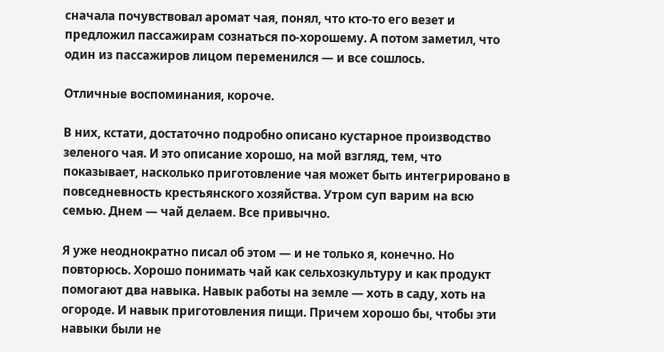сначала почувствовал аромат чая, понял, что кто-то его везет и предложил пассажирам сознаться по-хорошему. А потом заметил, что один из пассажиров лицом переменился — и все сошлось.

Отличные воспоминания, короче.

В них, кстати, достаточно подробно описано кустарное производство зеленого чая. И это описание хорошо, на мой взгляд, тем, что показывает, насколько приготовление чая может быть интегрировано в повседневность крестьянского хозяйства. Утром суп варим на всю семью. Днем — чай делаем. Все привычно.

Я уже неоднократно писал об этом — и не только я, конечно. Но повторюсь. Хорошо понимать чай как сельхозкультуру и как продукт помогают два навыка. Навык работы на земле — хоть в саду, хоть на огороде. И навык приготовления пищи. Причем хорошо бы, чтобы эти навыки были не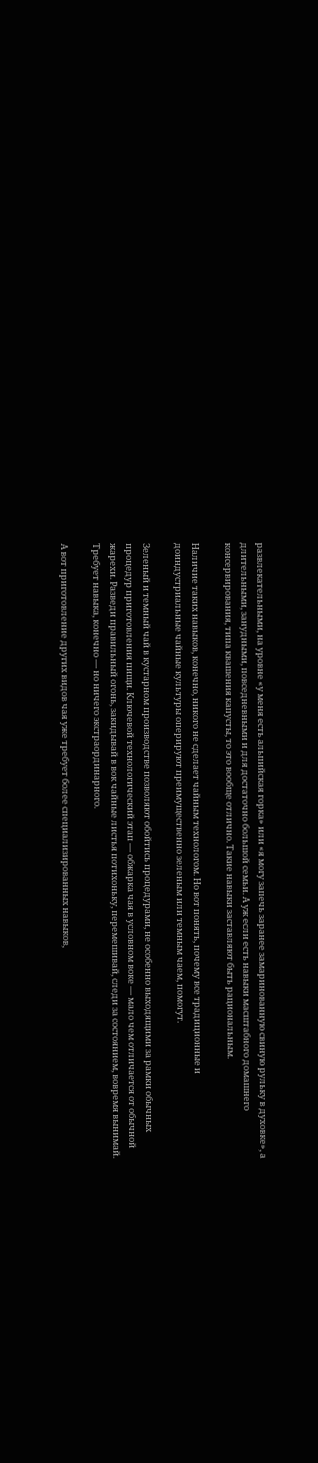развлекательными, на уровне «у меня есть альпийская горка» или «я могу запечь заранее замаринованную свиную рульку в духовке», а длительными, занудными, повседневными и для достаточно большой семьи. А уж если есть навыки масштабного домашнего консервирования, типа квашения капусты, то это вообще отлично. Такие навыки заставляют быть рациональным.

Наличие таких навыков, конечно, никого не сделает чайным технологом. Но вот понять, почему все традиционные и доиндустриальные чайные культуры оперируют преимущественно зеленым или темным чаем, помогут.

Зеленый и темный чай в кустарном производстве позволяют обойтись процедурами, не особенно выходящими за рамки обычных процедур приготовления пищи. Ключевой технологический этап — обжарка чая в условном воке — мало чем отличается от обычной жарехи. Разведи правильный огонь, закидывай в вок чайные листья потихоньку, перемешивай, следи за состоянием, вовремя вынимай. Требует навыка, конечно — но ничего экстраординарного.

А вот приготовление других видов чая уже требует более специализированных навыков,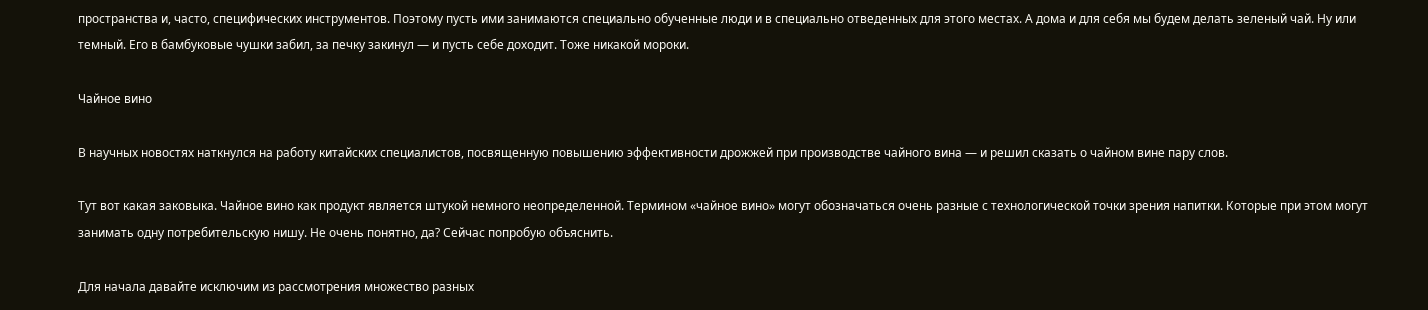пространства и, часто, специфических инструментов. Поэтому пусть ими занимаются специально обученные люди и в специально отведенных для этого местах. А дома и для себя мы будем делать зеленый чай. Ну или темный. Его в бамбуковые чушки забил, за печку закинул — и пусть себе доходит. Тоже никакой мороки.

Чайное вино

В научных новостях наткнулся на работу китайских специалистов, посвященную повышению эффективности дрожжей при производстве чайного вина — и решил сказать о чайном вине пару слов.

Тут вот какая заковыка. Чайное вино как продукт является штукой немного неопределенной. Термином «чайное вино» могут обозначаться очень разные с технологической точки зрения напитки. Которые при этом могут занимать одну потребительскую нишу. Не очень понятно, да? Сейчас попробую объяснить.

Для начала давайте исключим из рассмотрения множество разных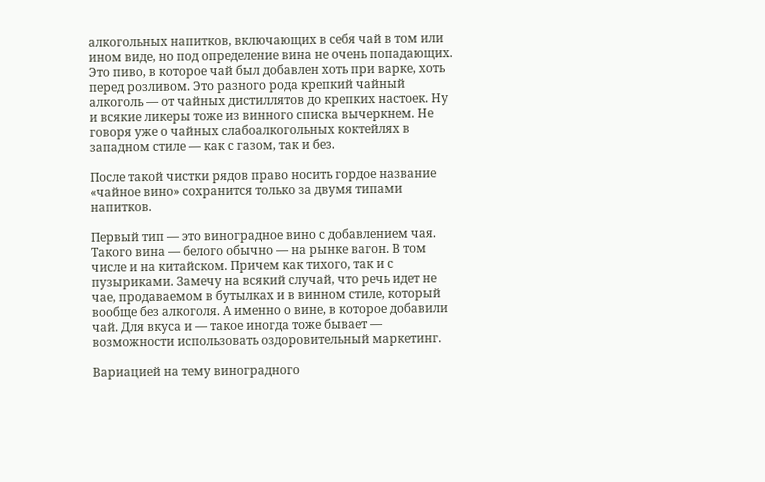алкогольных напитков, включающих в себя чай в том или ином виде, но под определение вина не очень попадающих. Это пиво, в которое чай был добавлен хоть при варке, хоть перед розливом. Это разного рода крепкий чайный алкоголь — от чайных дистиллятов до крепких настоек. Ну и всякие ликеры тоже из винного списка вычеркнем. Не говоря уже о чайных слабоалкогольных коктейлях в западном стиле — как с газом, так и без.

После такой чистки рядов право носить гордое название «чайное вино» сохранится только за двумя типами напитков.

Первый тип — это виноградное вино с добавлением чая. Такого вина — белого обычно — на рынке вагон. В том числе и на китайском. Причем как тихого, так и с пузыриками. Замечу на всякий случай, что речь идет не чае, продаваемом в бутылках и в винном стиле, который вообще без алкоголя. А именно о вине, в которое добавили чай. Для вкуса и — такое иногда тоже бывает — возможности использовать оздоровительный маркетинг.

Вариацией на тему виноградного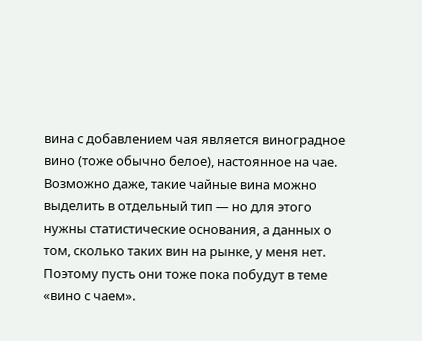вина с добавлением чая является виноградное вино (тоже обычно белое), настоянное на чае. Возможно даже, такие чайные вина можно выделить в отдельный тип — но для этого нужны статистические основания, а данных о том, сколько таких вин на рынке, у меня нет. Поэтому пусть они тоже пока побудут в теме «вино с чаем».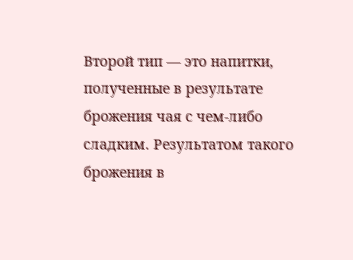Второй тип — это напитки, полученные в результате брожения чая с чем-либо сладким. Результатом такого брожения в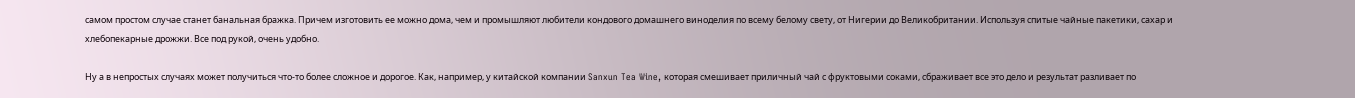самом простом случае станет банальная бражка. Причем изготовить ее можно дома, чем и промышляют любители кондового домашнего виноделия по всему белому свету, от Нигерии до Великобритании. Используя спитые чайные пакетики, сахар и хлебопекарные дрожжи. Все под рукой, очень удобно.

Ну а в непростых случаях может получиться что-то более сложное и дорогое. Как, например, у китайской компании Sanxun Tea Wine, которая смешивает приличный чай с фруктовыми соками, сбраживает все это дело и результат разливает по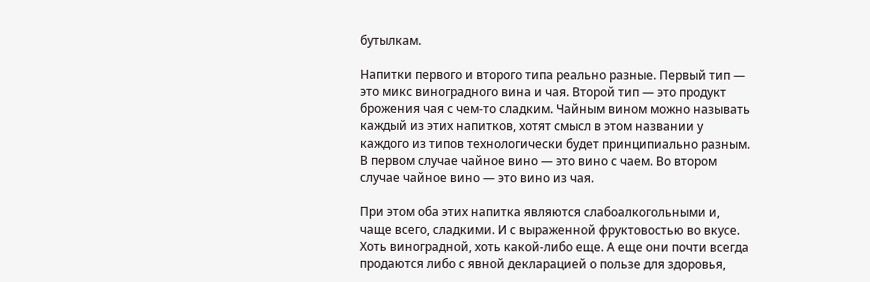бутылкам.

Напитки первого и второго типа реально разные. Первый тип — это микс виноградного вина и чая. Второй тип — это продукт брожения чая с чем-то сладким. Чайным вином можно называть каждый из этих напитков, хотят смысл в этом названии у каждого из типов технологически будет принципиально разным. В первом случае чайное вино — это вино с чаем. Во втором случае чайное вино — это вино из чая.

При этом оба этих напитка являются слабоалкогольными и, чаще всего, сладкими. И с выраженной фруктовостью во вкусе. Хоть виноградной, хоть какой-либо еще. А еще они почти всегда продаются либо с явной декларацией о пользе для здоровья,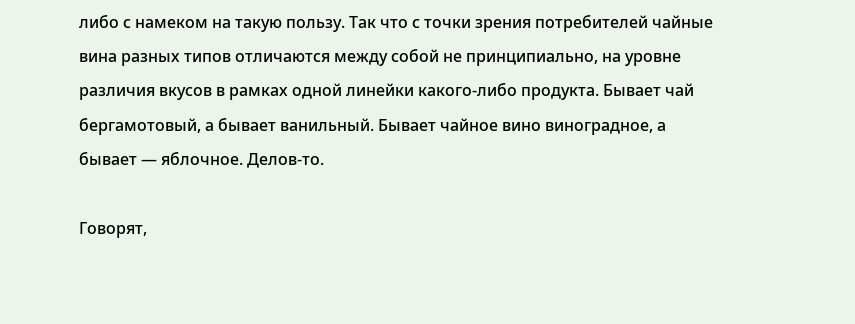либо с намеком на такую пользу. Так что с точки зрения потребителей чайные вина разных типов отличаются между собой не принципиально, на уровне различия вкусов в рамках одной линейки какого-либо продукта. Бывает чай бергамотовый, а бывает ванильный. Бывает чайное вино виноградное, а бывает — яблочное. Делов-то.

Говорят,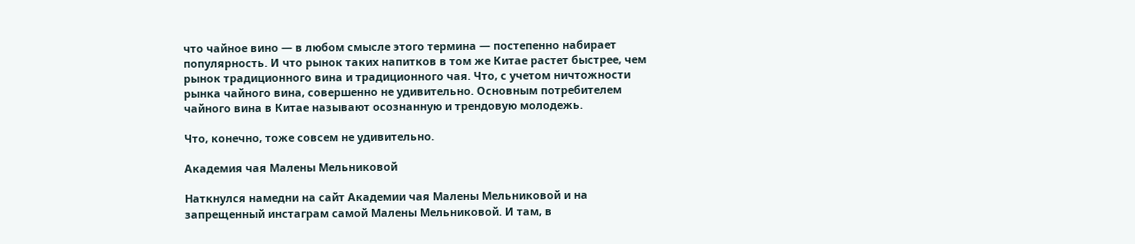что чайное вино — в любом смысле этого термина — постепенно набирает популярность. И что рынок таких напитков в том же Китае растет быстрее, чем рынок традиционного вина и традиционного чая. Что, с учетом ничтожности рынка чайного вина, совершенно не удивительно. Основным потребителем чайного вина в Китае называют осознанную и трендовую молодежь.

Что, конечно, тоже совсем не удивительно.

Академия чая Малены Мельниковой

Наткнулся намедни на сайт Академии чая Малены Мельниковой и на запрещенный инстаграм самой Малены Мельниковой. И там, в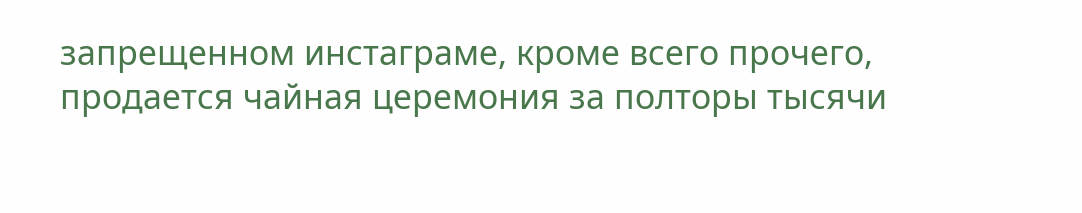запрещенном инстаграме, кроме всего прочего, продается чайная церемония за полторы тысячи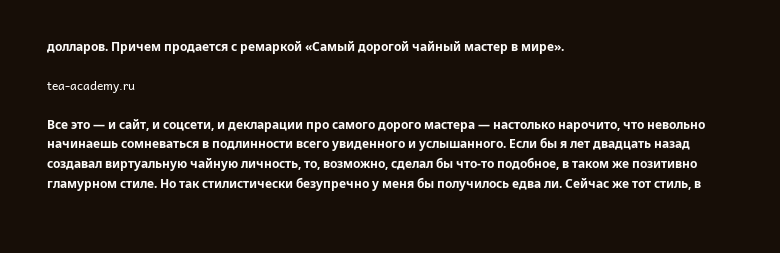долларов. Причем продается с ремаркой «Самый дорогой чайный мастер в мире».

tea-academy.ru

Все это — и сайт, и соцсети, и декларации про самого дорого мастера — настолько нарочито, что невольно начинаешь сомневаться в подлинности всего увиденного и услышанного. Если бы я лет двадцать назад создавал виртуальную чайную личность, то, возможно, сделал бы что-то подобное, в таком же позитивно гламурном стиле. Но так стилистически безупречно у меня бы получилось едва ли. Сейчас же тот стиль, в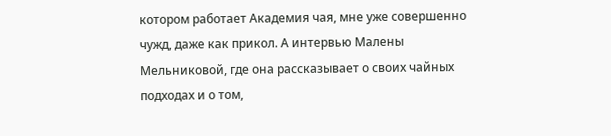котором работает Академия чая, мне уже совершенно чужд, даже как прикол. А интервью Малены Мельниковой, где она рассказывает о своих чайных подходах и о том,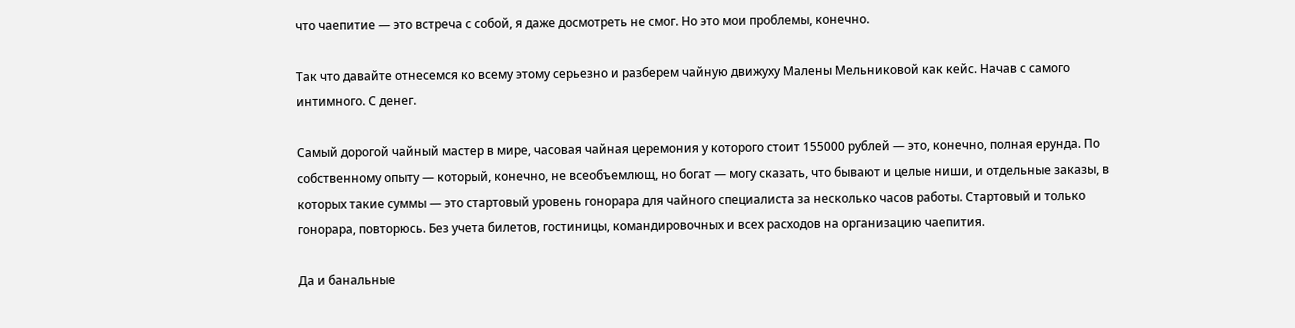что чаепитие — это встреча с собой, я даже досмотреть не смог. Но это мои проблемы, конечно.

Так что давайте отнесемся ко всему этому серьезно и разберем чайную движуху Малены Мельниковой как кейс. Начав с самого интимного. С денег.

Самый дорогой чайный мастер в мире, часовая чайная церемония у которого стоит 155000 рублей — это, конечно, полная ерунда. По собственному опыту — который, конечно, не всеобъемлющ, но богат — могу сказать, что бывают и целые ниши, и отдельные заказы, в которых такие суммы — это стартовый уровень гонорара для чайного специалиста за несколько часов работы. Стартовый и только гонорара, повторюсь. Без учета билетов, гостиницы, командировочных и всех расходов на организацию чаепития.

Да и банальные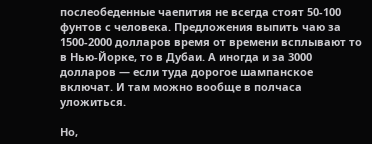послеобеденные чаепития не всегда стоят 50-100 фунтов с человека. Предложения выпить чаю за 1500-2000 долларов время от времени всплывают то в Нью-Йорке, то в Дубаи. А иногда и за 3000 долларов — если туда дорогое шампанское включат. И там можно вообще в полчаса уложиться.

Но,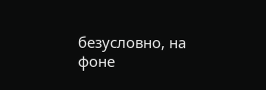безусловно, на фоне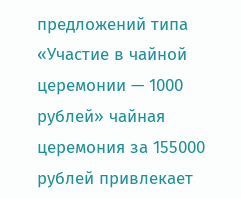предложений типа «Участие в чайной церемонии — 1000 рублей» чайная церемония за 155000 рублей привлекает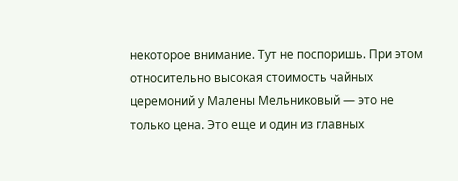некоторое внимание. Тут не поспоришь. При этом относительно высокая стоимость чайных церемоний у Малены Мельниковый — это не только цена. Это еще и один из главных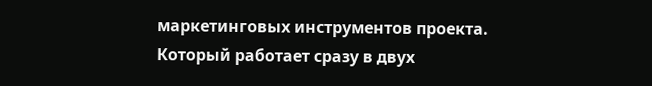маркетинговых инструментов проекта. Который работает сразу в двух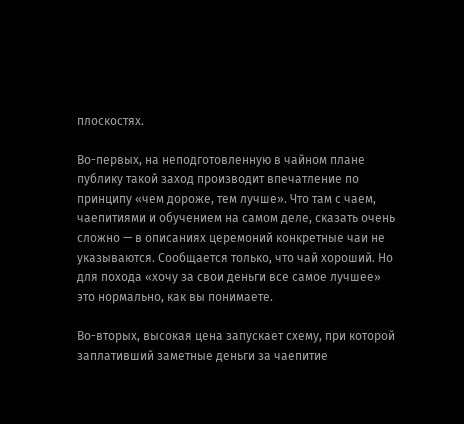плоскостях.

Во-первых, на неподготовленную в чайном плане публику такой заход производит впечатление по принципу «чем дороже, тем лучше». Что там с чаем, чаепитиями и обучением на самом деле, сказать очень сложно — в описаниях церемоний конкретные чаи не указываются. Сообщается только, что чай хороший. Но для похода «хочу за свои деньги все самое лучшее» это нормально, как вы понимаете.

Во-вторых, высокая цена запускает схему, при которой заплативший заметные деньги за чаепитие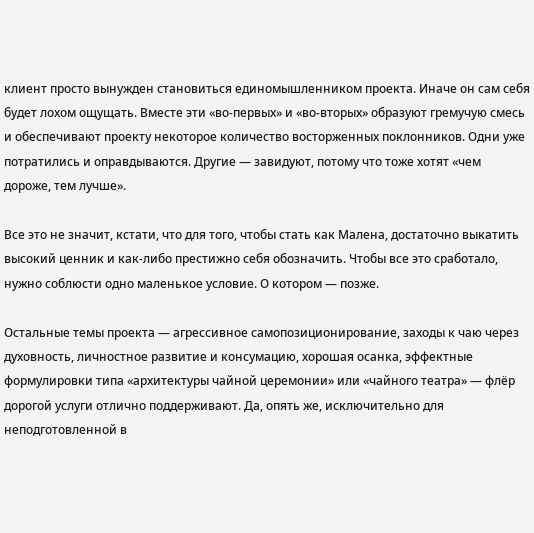клиент просто вынужден становиться единомышленником проекта. Иначе он сам себя будет лохом ощущать. Вместе эти «во-первых» и «во-вторых» образуют гремучую смесь и обеспечивают проекту некоторое количество восторженных поклонников. Одни уже потратились и оправдываются. Другие — завидуют, потому что тоже хотят «чем дороже, тем лучше».

Все это не значит, кстати, что для того, чтобы стать как Малена, достаточно выкатить высокий ценник и как-либо престижно себя обозначить. Чтобы все это сработало, нужно соблюсти одно маленькое условие. О котором — позже.

Остальные темы проекта — агрессивное самопозиционирование, заходы к чаю через духовность, личностное развитие и консумацию, хорошая осанка, эффектные формулировки типа «архитектуры чайной церемонии» или «чайного театра» — флёр дорогой услуги отлично поддерживают. Да, опять же, исключительно для неподготовленной в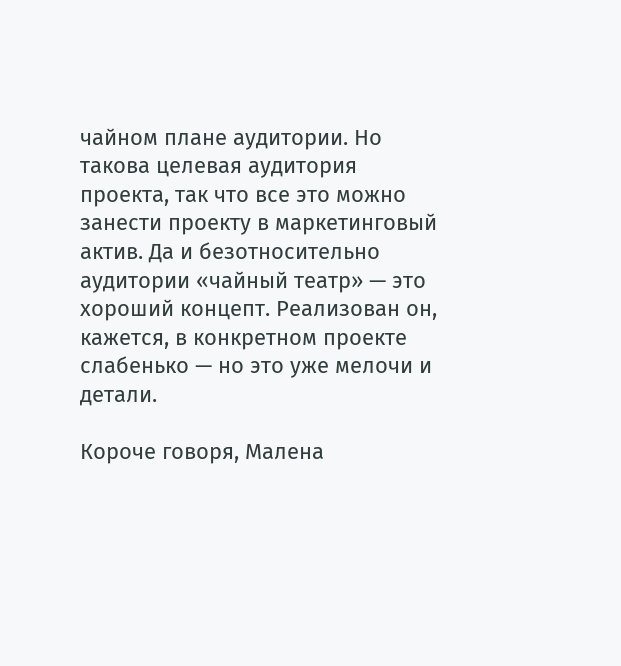чайном плане аудитории. Но такова целевая аудитория проекта, так что все это можно занести проекту в маркетинговый актив. Да и безотносительно аудитории «чайный театр» — это хороший концепт. Реализован он, кажется, в конкретном проекте слабенько — но это уже мелочи и детали.

Короче говоря, Малена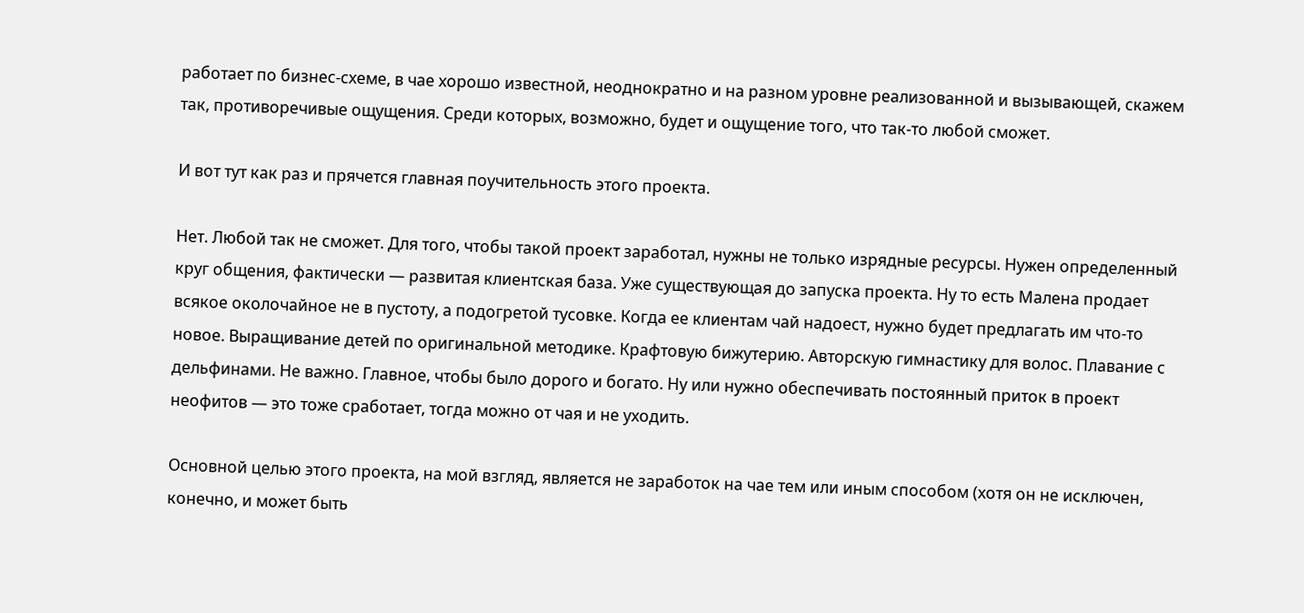работает по бизнес-схеме, в чае хорошо известной, неоднократно и на разном уровне реализованной и вызывающей, скажем так, противоречивые ощущения. Среди которых, возможно, будет и ощущение того, что так-то любой сможет.

И вот тут как раз и прячется главная поучительность этого проекта.

Нет. Любой так не сможет. Для того, чтобы такой проект заработал, нужны не только изрядные ресурсы. Нужен определенный круг общения, фактически — развитая клиентская база. Уже существующая до запуска проекта. Ну то есть Малена продает всякое околочайное не в пустоту, а подогретой тусовке. Когда ее клиентам чай надоест, нужно будет предлагать им что-то новое. Выращивание детей по оригинальной методике. Крафтовую бижутерию. Авторскую гимнастику для волос. Плавание с дельфинами. Не важно. Главное, чтобы было дорого и богато. Ну или нужно обеспечивать постоянный приток в проект неофитов — это тоже сработает, тогда можно от чая и не уходить.

Основной целью этого проекта, на мой взгляд, является не заработок на чае тем или иным способом (хотя он не исключен, конечно, и может быть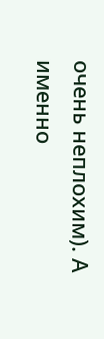очень неплохим). А именно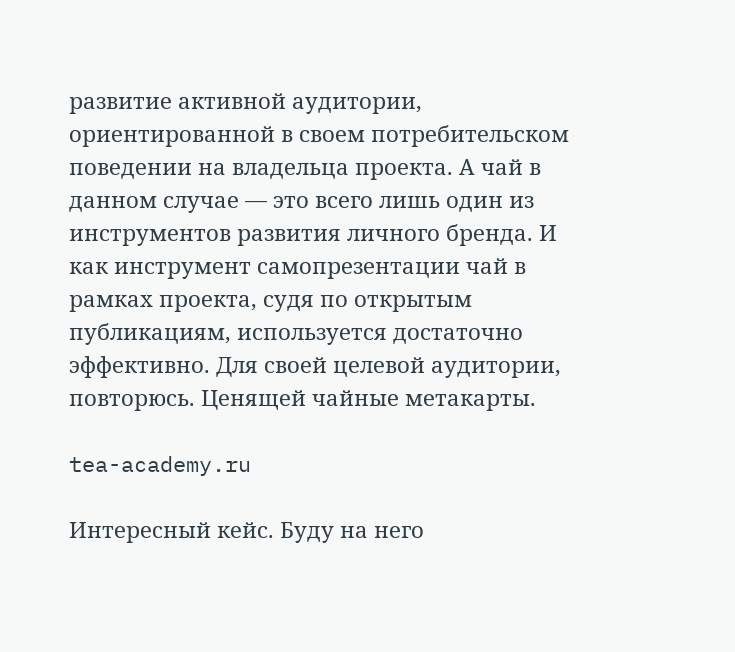развитие активной аудитории, ориентированной в своем потребительском поведении на владельца проекта. А чай в данном случае — это всего лишь один из инструментов развития личного бренда. И как инструмент самопрезентации чай в рамках проекта, судя по открытым публикациям, используется достаточно эффективно. Для своей целевой аудитории, повторюсь. Ценящей чайные метакарты.

tea-academy.ru

Интересный кейс. Буду на него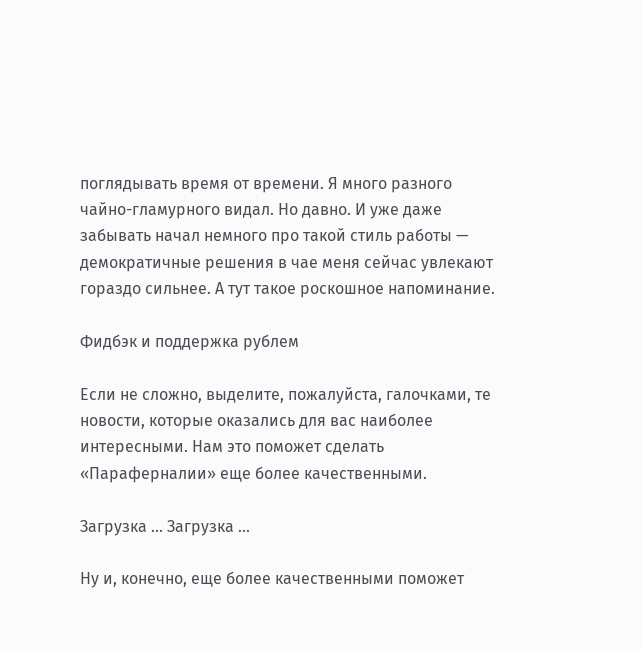поглядывать время от времени. Я много разного чайно-гламурного видал. Но давно. И уже даже забывать начал немного про такой стиль работы — демократичные решения в чае меня сейчас увлекают гораздо сильнее. А тут такое роскошное напоминание.

Фидбэк и поддержка рублем

Eсли не сложно, выделите, пожалуйста, галочками, те новости, которые оказались для вас наиболее интересными. Нам это поможет сделать «Параферналии» еще более качественными.

Загрузка ... Загрузка ...

Ну и, конечно, еще более качественными поможет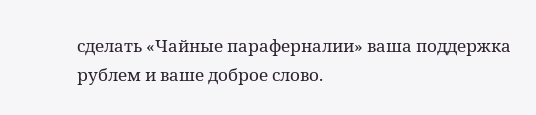сделать «Чайные параферналии» ваша поддержка рублем и ваше доброе слово.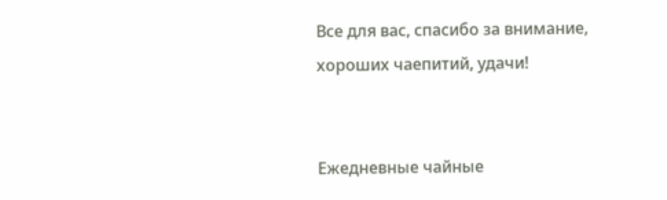Все для вас, спасибо за внимание, хороших чаепитий, удачи!


Ежедневные чайные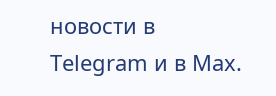новости в Telegram и в Max.